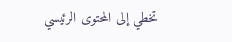تخطي إلى المحتوى الرئيسي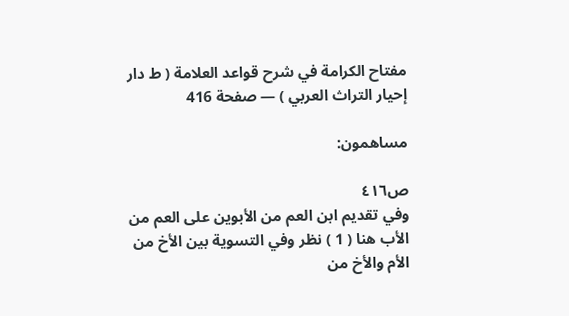مفتاح الكرامة في شرح قواعد العلامة ( ط دار إحيار التراث العربي ) — صفحة 416

مساهمون:

ص٤١٦
وفي تقديم ابن العم من الأبوين على العم من الأب هنا ( 1 ) نظر وفي التسوية بين الأخ من الأم والأخ من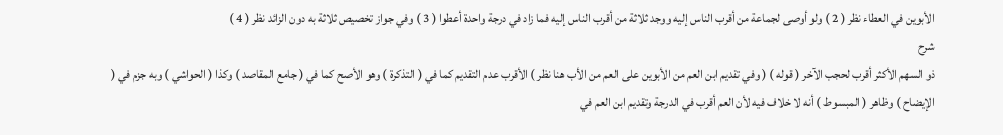الأبوين في العطاء نظر ( 2 ) ولو أوصى لجماعة من أقرب الناس إليه ووجد ثلاثة من أقرب الناس إليه فما زاد في درجة واحدة أعطوا ( 3 ) وفي جواز تخصيص ثلاثة به دون الزائد نظر ( 4 )
شرح
ذو السهم الأكثر أقرب لحجب الآخر ( قوله ) ( وفي تقديم ابن العم من الأبوين على العم من الأب هنا نظر ) الأقرب عدم التقديم كما في ( التذكرة ) وهو الأصح كما في ( جامع المقاصد ) وكذا ( الحواشي ) وبه جزم في ( الإيضاح ) وظاهر ( المبسوط ) أنه لا خلاف فيه لأن العم أقرب في الدرجة وتقديم ابن العم في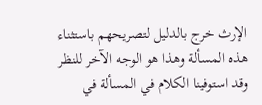الإرث خرج بالدليل لتصريحهم باستثناء هذه المسألة وهذا هو الوجه الآخر للنظر وقد استوفينا الكلام في المسألة في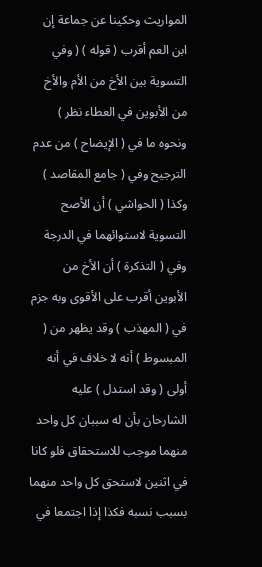المواريث وحكينا عن جماعة إن ابن العم أقرب ( قوله ) ( وفي التسوية بين الأخ من الأم والأخ من الأبوين في العطاء نظر ) ونحوه ما في ( الإيضاح ) من عدم الترجيح وفي ( جامع المقاصد ) وكذا ( الحواشي ) أن الأصح التسوية لاستوائهما في الدرجة وفي ( التذكرة ) أن الأخ من الأبوين أقرب على الأقوى وبه جزم في ( المهذب ) وقد يظهر من ( المبسوط ) أنه لا خلاف في أنه أولى ( وقد استدل ) عليه الشارحان بأن له سببان كل واحد منهما موجب للاستحقاق فلو كانا في اثنين لاستحق كل واحد منهما بسبب نسبه فكذا إذا اجتمعا في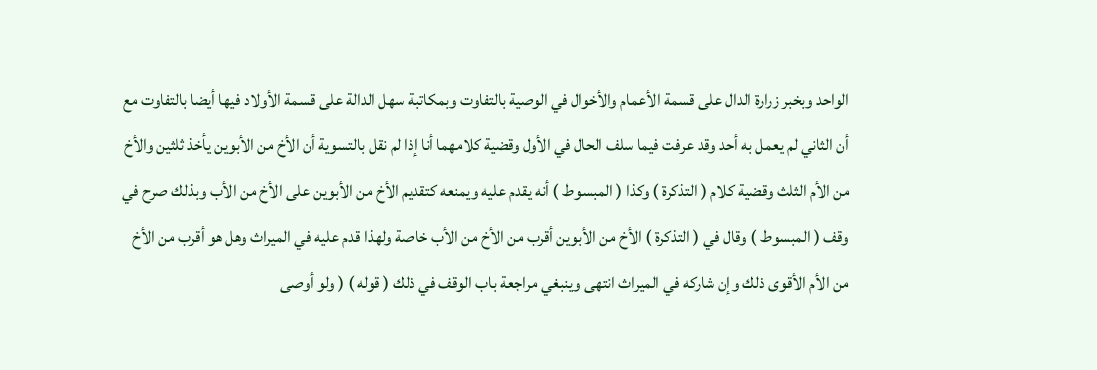الواحد وبخبر زرارة الدال على قسمة الأعمام والأخوال في الوصية بالتفاوت وبمكاتبة سهل الدالة على قسمة الأولاد فيها أيضا بالتفاوت مع أن الثاني لم يعمل به أحد وقد عرفت فيما سلف الحال في الأول وقضية كلامهما أنا إذا لم نقل بالتسوية أن الأخ من الأبوين يأخذ ثلثين والأخ من الأم الثلث وقضية كلام ( التذكرة ) وكذا ( المبسوط ) أنه يقدم عليه ويمنعه كتقديم الأخ من الأبوين على الأخ من الأب وبذلك صرح في وقف ( المبسوط ) وقال في ( التذكرة ) الأخ من الأبوين أقرب من الأخ من الأب خاصة ولهذا قدم عليه في الميراث وهل هو أقرب من الأخ من الأم الأقوى ذلك وإن شاركه في الميراث انتهى وينبغي مراجعة باب الوقف في ذلك ( قوله ) ( ولو أوصى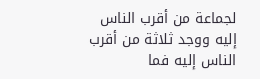لجماعة من أقرب الناس إليه ووجد ثلاثة من أقرب الناس إليه فما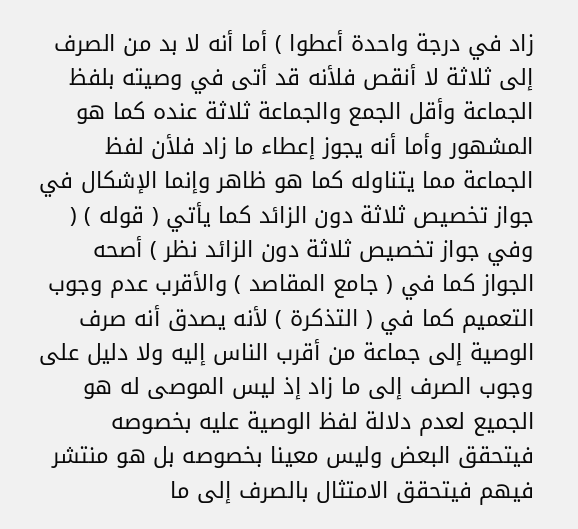زاد في درجة واحدة أعطوا ) أما أنه لا بد من الصرف إلى ثلاثة لا أنقص فلأنه قد أتى في وصيته بلفظ الجماعة وأقل الجمع والجماعة ثلاثة عنده كما هو المشهور وأما أنه يجوز إعطاء ما زاد فلأن لفظ الجماعة مما يتناوله كما هو ظاهر وإنما الإشكال في جواز تخصيص ثلاثة دون الزائد كما يأتي ( قوله ) ( وفي جواز تخصيص ثلاثة دون الزائد نظر ) أصحه الجواز كما في ( جامع المقاصد ) والأقرب عدم وجوب التعميم كما في ( التذكرة ) لأنه يصدق أنه صرف الوصية إلى جماعة من أقرب الناس إليه ولا دليل على وجوب الصرف إلى ما زاد إذ ليس الموصى له هو الجميع لعدم دلالة لفظ الوصية عليه بخصوصه فيتحقق البعض وليس معينا بخصوصه بل هو منتشر فيهم فيتحقق الامتثال بالصرف إلى ما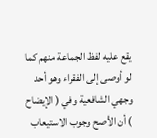يقع عليه لفظ الجماعة منهم كما لو أوصى إلى الفقراء وهو أحد وجهي الشافعية وفي ( الإيضاح ) أن الأصح وجوب الاستيعاب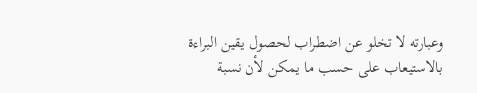وعبارته لا تخلو عن اضطراب لحصول يقين البراءة بالاستيعاب على حسب ما يمكن لأن نسبة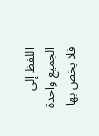اللفظ إلى الجميع واحدة فلا يخص بها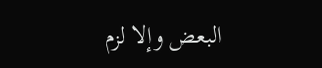البعض وإلا لزم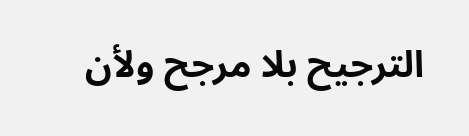الترجيح بلا مرجح ولأن